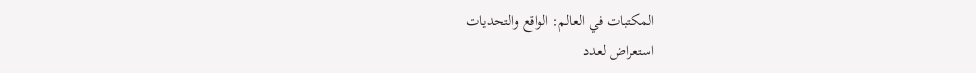المكتبات في العالم: الواقع والتحديات
استعراض لعدد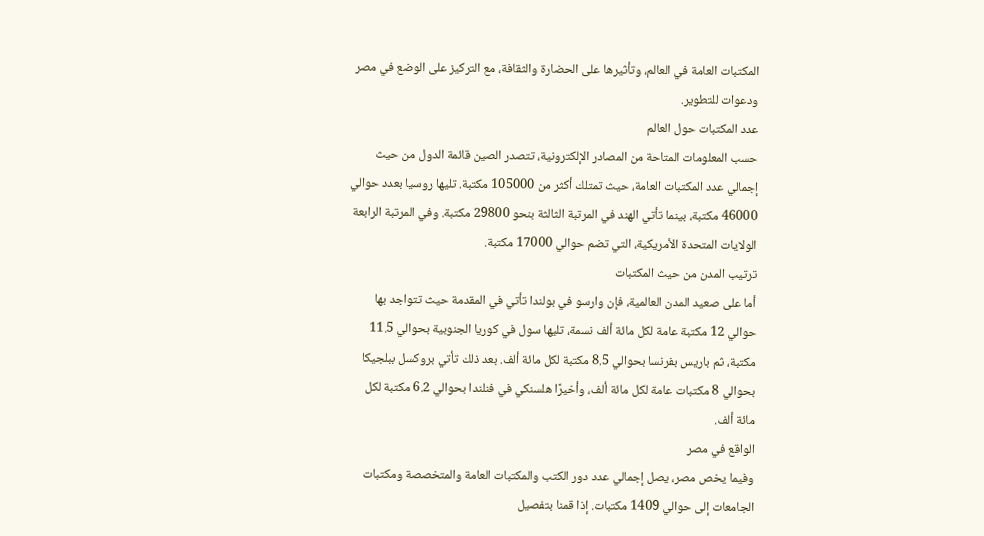المكتبات العامة في العالم، وتأثيرها على الحضارة والثقافة، مع التركيز على الوضع في مصر ودعوات للتطوير.
عدد المكتبات حول العالم
حسب المعلومات المتاحة من المصادر الإلكترونية، تتصدر الصين قائمة الدول من حيث إجمالي عدد المكتبات العامة، حيث تمتلك أكثر من 105000 مكتبة. تليها روسيا بعدد حوالي 46000 مكتبة، بينما تأتي الهند في المرتبة الثالثة بنحو 29800 مكتبة. وفي المرتبة الرابعة الولايات المتحدة الأمريكية، التي تضم حوالي 17000 مكتبة.
ترتيب المدن من حيث المكتبات
أما على صعيد المدن العالمية، فإن وارسو في بولندا تأتي في المقدمة حيث تتواجد بها حوالي 12 مكتبة عامة لكل مائة ألف نسمة، تليها سول في كوريا الجنوبية بحوالي 11.5 مكتبة، ثم باريس بفرنسا بحوالي 8.5 مكتبة لكل مائة ألف. بعد ذلك تأتي بروكسل ببلجيكا بحوالي 8 مكتبات عامة لكل مائة ألف، وأخيرًا هلسنكي في فنلندا بحوالي 6.2 مكتبة لكل مائة ألف.
الواقع في مصر
وفيما يخص مصر، يصل إجمالي عدد دور الكتب والمكتبات العامة والمتخصصة ومكتبات الجامعات إلى حوالي 1409 مكتبات. إذا قمنا بتفصيل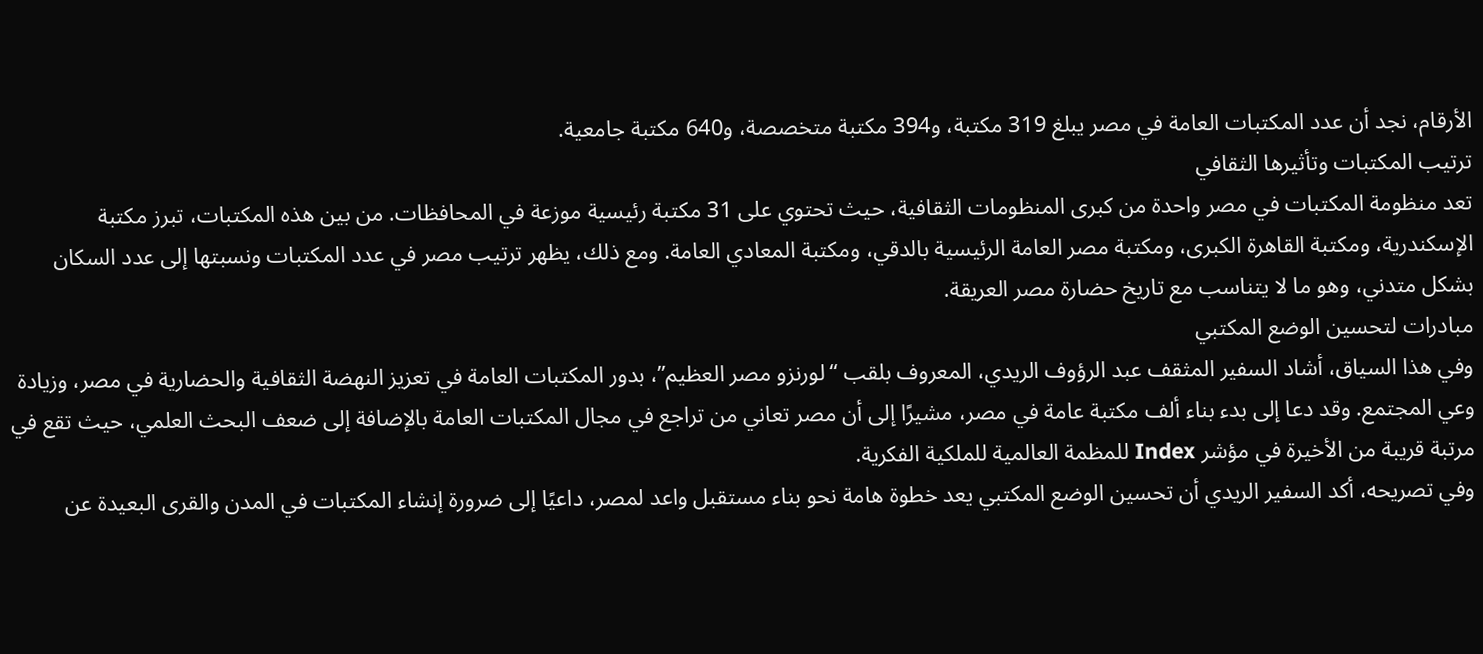الأرقام، نجد أن عدد المكتبات العامة في مصر يبلغ 319 مكتبة، و394 مكتبة متخصصة، و640 مكتبة جامعية.
ترتيب المكتبات وتأثيرها الثقافي
تعد منظومة المكتبات في مصر واحدة من كبرى المنظومات الثقافية، حيث تحتوي على 31 مكتبة رئيسية موزعة في المحافظات. من بين هذه المكتبات، تبرز مكتبة الإسكندرية، ومكتبة القاهرة الكبرى، ومكتبة مصر العامة الرئيسية بالدقي، ومكتبة المعادي العامة. ومع ذلك، يظهر ترتيب مصر في عدد المكتبات ونسبتها إلى عدد السكان بشكل متدني، وهو ما لا يتناسب مع تاريخ حضارة مصر العريقة.
مبادرات لتحسين الوضع المكتبي
وفي هذا السياق، أشاد السفير المثقف عبد الرؤوف الريدي، المعروف بلقب “لورنزو مصر العظيم”، بدور المكتبات العامة في تعزيز النهضة الثقافية والحضارية في مصر، وزيادة وعي المجتمع. وقد دعا إلى بدء بناء ألف مكتبة عامة في مصر، مشيرًا إلى أن مصر تعاني من تراجع في مجال المكتبات العامة بالإضافة إلى ضعف البحث العلمي، حيث تقع في مرتبة قريبة من الأخيرة في مؤشر Index للمظمة العالمية للملكية الفكرية.
وفي تصريحه، أكد السفير الريدي أن تحسين الوضع المكتبي يعد خطوة هامة نحو بناء مستقبل واعد لمصر، داعيًا إلى ضرورة إنشاء المكتبات في المدن والقرى البعيدة عن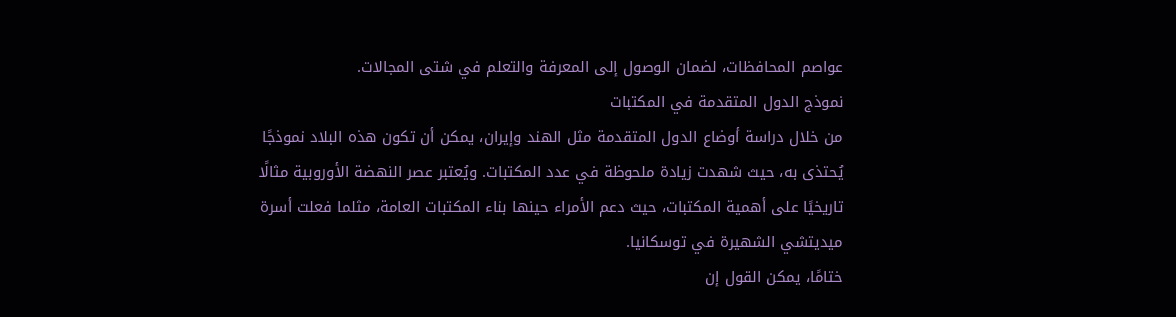عواصم المحافظات، لضمان الوصول إلى المعرفة والتعلم في شتى المجالات.
نموذج الدول المتقدمة في المكتبات
من خلال دراسة أوضاع الدول المتقدمة مثل الهند وإيران، يمكن أن تكون هذه البلاد نموذجًا يُحتذى به، حيث شهدت زيادة ملحوظة في عدد المكتبات. ويُعتبر عصر النهضة الأوروبية مثالًا تاريخيًا على أهمية المكتبات، حيث دعم الأمراء حينها بناء المكتبات العامة، مثلما فعلت أسرة ميديتشي الشهيرة في توسكانيا.
ختامًا، يمكن القول إن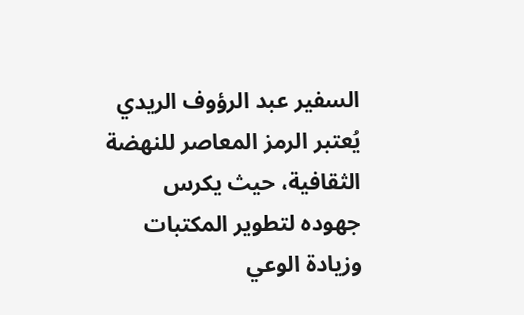السفير عبد الرؤوف الريدي يُعتبر الرمز المعاصر للنهضة الثقافية، حيث يكرس جهوده لتطوير المكتبات وزيادة الوعي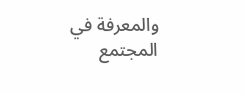والمعرفة في المجتمع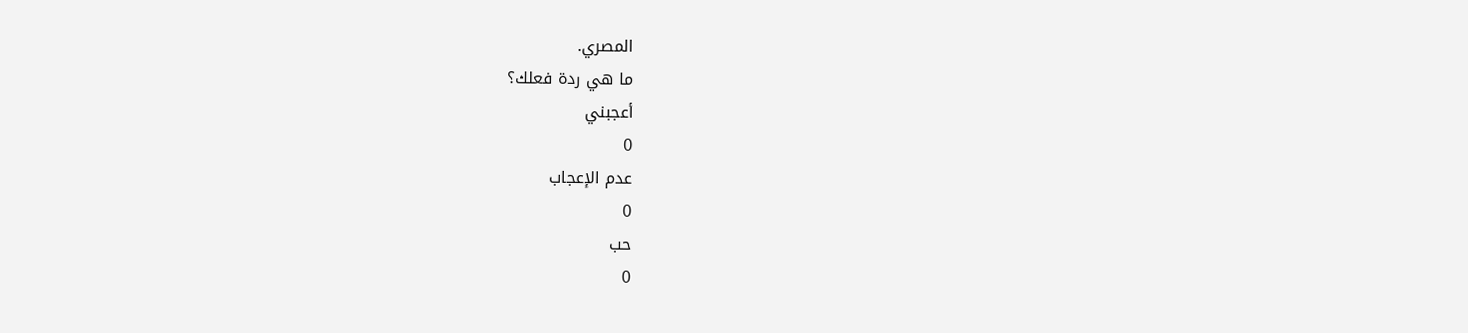المصري.
ما هي ردة فعلك؟
أعجبني
0
عدم الإعجاب
0
حب
0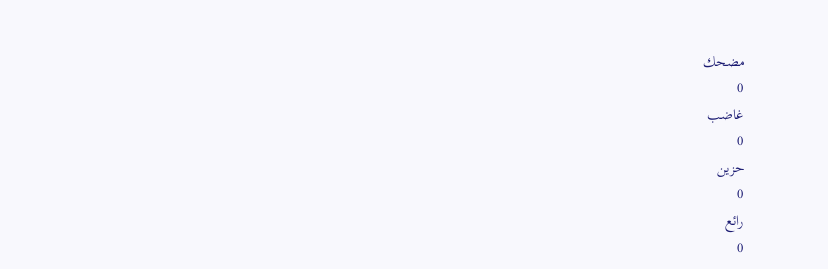مضحك
0
غاضب
0
حزين
0
رائع
0